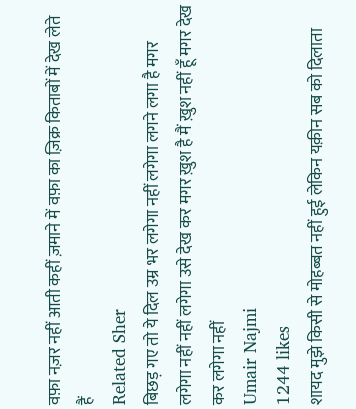वफ़ा नज़र नहीं आती कहीं ज़माने में वफ़ा का ज़िक्र किताबों में देख लेते हैं
Related Sher
बिछड़ गए तो ये दिल उम्र भर लगेगा नहीं लगेगा लगने लगा है मगर लगेगा नहीं नहीं लगेगा उसे देख कर मगर ख़ुश है मैं ख़ुश नहीं हूँ मगर देख कर लगेगा नहीं
Umair Najmi
1244 likes
शायद मुझे किसी से मोहब्बत नहीं हुई लेकिन यक़ीन सब को दिलाता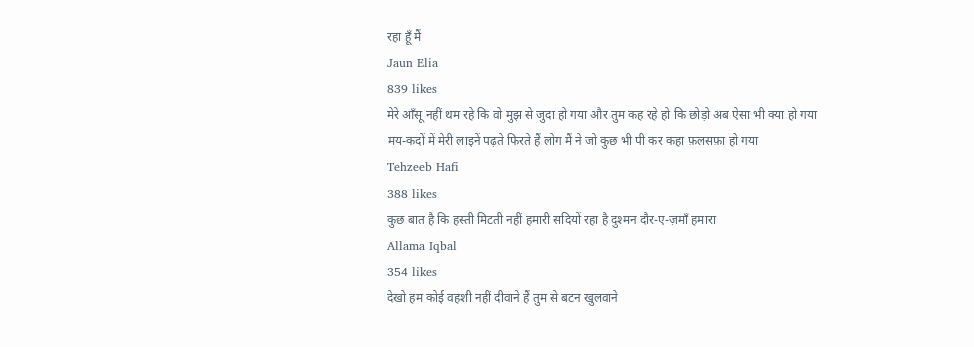रहा हूँ मैं
Jaun Elia
839 likes
मेरे आँसू नहीं थम रहे कि वो मुझ से जुदा हो गया और तुम कह रहे हो कि छोड़ो अब ऐसा भी क्या हो गया मय-कदों में मेरी लाइनें पढ़ते फिरते हैं लोग मैं ने जो कुछ भी पी कर कहा फ़लसफ़ा हो गया
Tehzeeb Hafi
388 likes
कुछ बात है कि हस्ती मिटती नहीं हमारी सदियों रहा है दुश्मन दौर-ए-ज़माँ हमारा
Allama Iqbal
354 likes
देखो हम कोई वहशी नहीं दीवाने हैं तुम से बटन खुलवाने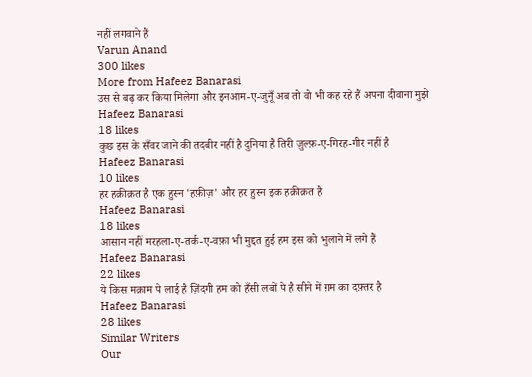नहीं लगवाने हैं
Varun Anand
300 likes
More from Hafeez Banarasi
उस से बढ़ कर किया मिलेगा और इनआम-ए-जुनूँ अब तो वो भी कह रहे हैं अपना दीवाना मुझे
Hafeez Banarasi
18 likes
कुछ इस के सँवर जाने की तदबीर नहीं है दुनिया है तिरी ज़ुल्फ़-ए-गिरह-गीर नहीं है
Hafeez Banarasi
10 likes
हर हक़ीक़त है एक हुस्न 'हफ़ीज़' और हर हुस्न इक हक़ीक़त है
Hafeez Banarasi
18 likes
आसान नहीं मरहला-ए-तर्क-ए-वफ़ा भी मुद्दत हुई हम इस को भुलाने में लगे हैं
Hafeez Banarasi
22 likes
ये किस मक़ाम पे लाई है ज़िंदगी हम को हँसी लबों पे है सीने में ग़म का दफ़्तर है
Hafeez Banarasi
28 likes
Similar Writers
Our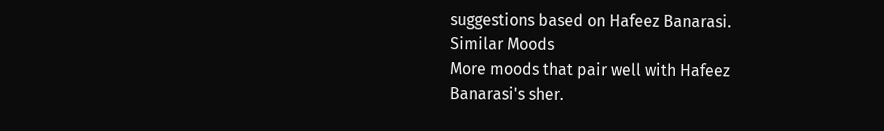suggestions based on Hafeez Banarasi.
Similar Moods
More moods that pair well with Hafeez Banarasi's sher.